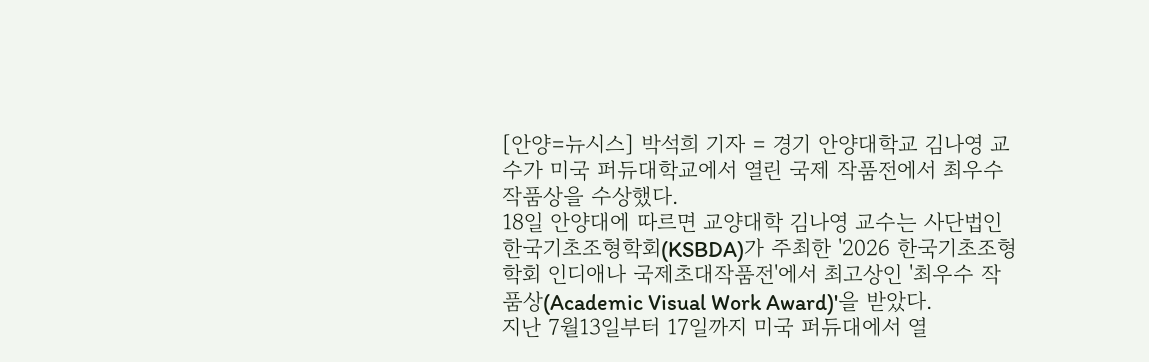[안양=뉴시스] 박석희 기자 = 경기 안양대학교 김나영 교수가 미국 퍼듀대학교에서 열린 국제 작품전에서 최우수 작품상을 수상했다.
18일 안양대에 따르면 교양대학 김나영 교수는 사단법인 한국기초조형학회(KSBDA)가 주최한 '2026 한국기초조형학회 인디애나 국제초대작품전'에서 최고상인 '최우수 작품상(Academic Visual Work Award)'을 받았다.
지난 7월13일부터 17일까지 미국 퍼듀대에서 열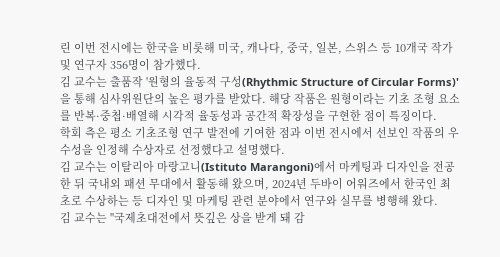린 이번 전시에는 한국을 비롯해 미국, 캐나다, 중국, 일본, 스위스 등 10개국 작가 및 연구자 356명이 참가했다.
김 교수는 출품작 '원형의 율동적 구성(Rhythmic Structure of Circular Forms)'을 통해 심사위원단의 높은 평가를 받았다. 해당 작품은 원형이라는 기초 조형 요소를 반복·중첩·배열해 시각적 율동성과 공간적 확장성을 구현한 점이 특징이다.
학회 측은 평소 기초조형 연구 발전에 기여한 점과 이번 전시에서 선보인 작품의 우수성을 인정해 수상자로 선정했다고 설명했다.
김 교수는 이탈리아 마랑고니(Istituto Marangoni)에서 마케팅과 디자인을 전공한 뒤 국내외 패션 무대에서 활동해 왔으며, 2024년 두바이 어워즈에서 한국인 최초로 수상하는 등 디자인 및 마케팅 관련 분야에서 연구와 실무를 병행해 왔다.
김 교수는 "국제초대전에서 뜻깊은 상을 받게 돼 감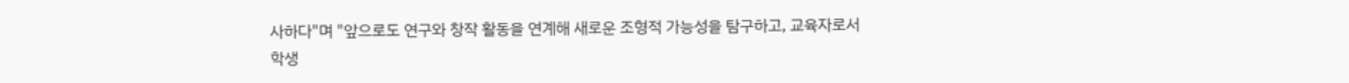사하다"며 "앞으로도 연구와 창작 활동을 연계해 새로운 조형적 가능성을 탐구하고, 교육자로서 학생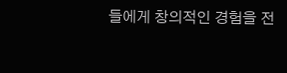들에게 창의적인 경험을 전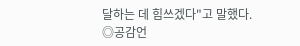달하는 데 힘쓰겠다"고 말했다.
◎공감언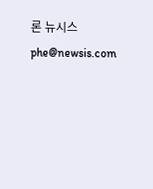론 뉴시스 phe@newsis.com